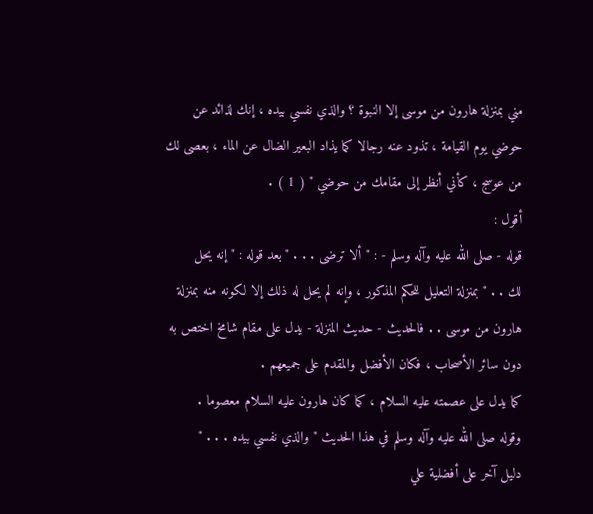مني بمنزلة هارون من موسى إلا النبوة ؟ والذي نفسي بيده ، إنك لذائد عن
حوضي يوم القيامة ، تذود عنه رجالا كما يذاد البعير الضال عن الماء ، بعصى لك
من عوسج ، كأني أنظر إلى مقامك من حوضي " ( 1 ) .
أقول :
قوله - صلى الله عليه وآله وسلم - : " ألا ترضى . . . " بعد قوله : " إنه يحل
لك . . " بمنزلة التعليل للحكم المذكور ، وإنه لم يحل له ذلك إلا لكونه منه بمنزلة
هارون من موسى . . فالحديث - حديث المنزلة - يدل على مقام شامخ اختص به
دون سائر الأصحاب ، فكان الأفضل والمقدم على جميعهم .
كما يدل على عصمته عليه السلام ، كما كان هارون عليه السلام معصوما .
وقوله صلى الله عليه وآله وسلم في هذا الحديث " والذي نفسي بيده . . . "
دليل آخر على أفضلية علي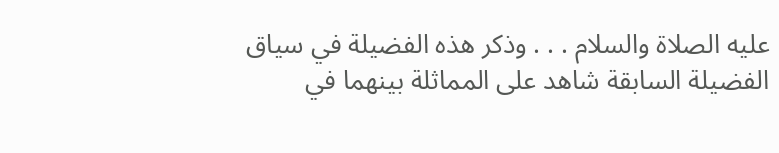عليه الصلاة والسلام . . . وذكر هذه الفضيلة في سياق
الفضيلة السابقة شاهد على المماثلة بينهما في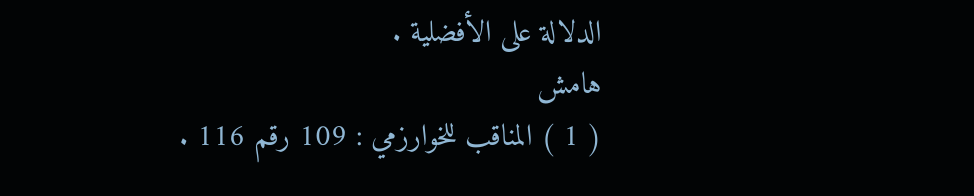الدلالة على الأفضلية .
هامش
( 1 ) المناقب للخوارزمي : 109 رقم 116 .